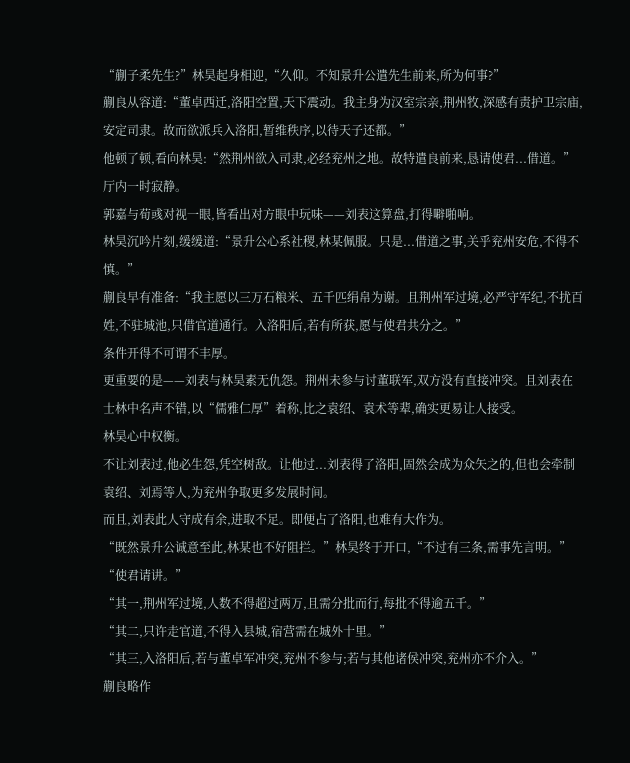“蒯子柔先生?”林昊起身相迎,“久仰。不知景升公遣先生前来,所为何事?”
蒯良从容道:“董卓西迁,洛阳空置,天下震动。我主身为汉室宗亲,荆州牧,深感有责护卫宗庙,安定司隶。故而欲派兵入洛阳,暂维秩序,以待天子还都。”
他顿了顿,看向林昊:“然荆州欲入司隶,必经兖州之地。故特遣良前来,恳请使君...借道。”
厅内一时寂静。
郭嘉与荀彧对视一眼,皆看出对方眼中玩味——刘表这算盘,打得噼啪响。
林昊沉吟片刻,缓缓道:“景升公心系社稷,林某佩服。只是...借道之事,关乎兖州安危,不得不慎。”
蒯良早有准备:“我主愿以三万石粮米、五千匹绢帛为谢。且荆州军过境,必严守军纪,不扰百姓,不驻城池,只借官道通行。入洛阳后,若有所获,愿与使君共分之。”
条件开得不可谓不丰厚。
更重要的是——刘表与林昊素无仇怨。荆州未参与讨董联军,双方没有直接冲突。且刘表在士林中名声不错,以“儒雅仁厚”着称,比之袁绍、袁术等辈,确实更易让人接受。
林昊心中权衡。
不让刘表过,他必生怨,凭空树敌。让他过...刘表得了洛阳,固然会成为众矢之的,但也会牵制袁绍、刘焉等人,为兖州争取更多发展时间。
而且,刘表此人守成有余,进取不足。即便占了洛阳,也难有大作为。
“既然景升公诚意至此,林某也不好阻拦。”林昊终于开口,“不过有三条,需事先言明。”
“使君请讲。”
“其一,荆州军过境,人数不得超过两万,且需分批而行,每批不得逾五千。”
“其二,只许走官道,不得入县城,宿营需在城外十里。”
“其三,入洛阳后,若与董卓军冲突,兖州不参与;若与其他诸侯冲突,兖州亦不介入。”
蒯良略作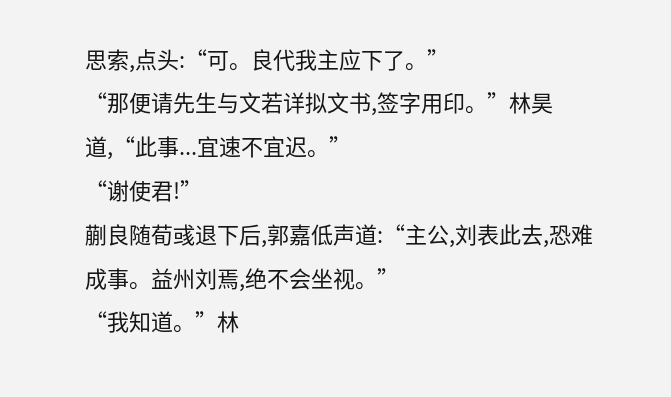思索,点头:“可。良代我主应下了。”
“那便请先生与文若详拟文书,签字用印。”林昊道,“此事...宜速不宜迟。”
“谢使君!”
蒯良随荀彧退下后,郭嘉低声道:“主公,刘表此去,恐难成事。益州刘焉,绝不会坐视。”
“我知道。”林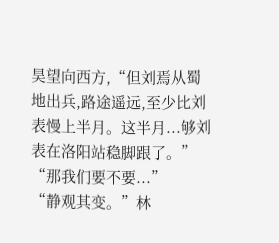昊望向西方,“但刘焉从蜀地出兵,路途遥远,至少比刘表慢上半月。这半月...够刘表在洛阳站稳脚跟了。”
“那我们要不要...”
“静观其变。”林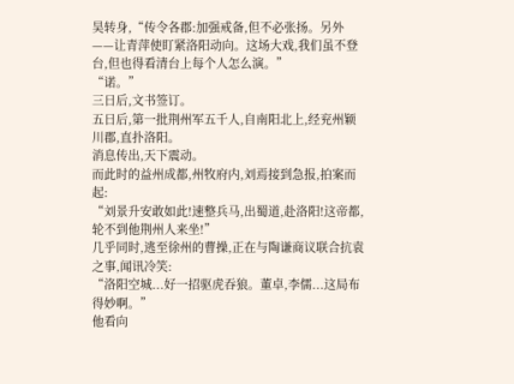昊转身,“传令各郡:加强戒备,但不必张扬。另外——让青萍使盯紧洛阳动向。这场大戏,我们虽不登台,但也得看清台上每个人怎么演。”
“诺。”
三日后,文书签订。
五日后,第一批荆州军五千人,自南阳北上,经兖州颖川郡,直扑洛阳。
消息传出,天下震动。
而此时的益州成都,州牧府内,刘焉接到急报,拍案而起:
“刘景升安敢如此!速整兵马,出蜀道,赴洛阳!这帝都,轮不到他荆州人来坐!”
几乎同时,逃至徐州的曹操,正在与陶谦商议联合抗袁之事,闻讯冷笑:
“洛阳空城...好一招驱虎吞狼。董卓,李儒...这局布得妙啊。”
他看向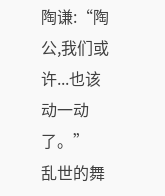陶谦:“陶公,我们或许...也该动一动了。”
乱世的舞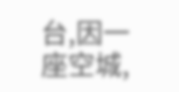台,因一座空城,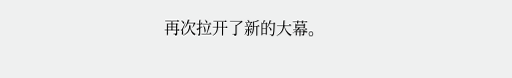再次拉开了新的大幕。